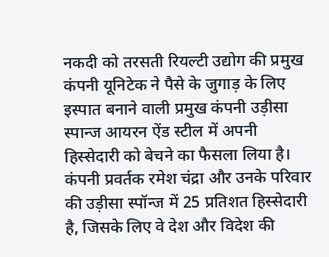नकदी को तरसती रियल्टी उद्योग की प्रमुख कंपनी यूनिटेक ने पैसे के जुगाड़ के लिए इस्पात बनाने वाली प्रमुख कंपनी उड़ीसा स्पान्ज आयरन ऐंड स्टील में अपनी हिस्सेदारी को बेचने का फैसला लिया है।
कंपनी प्रवर्तक रमेश चंद्रा और उनके परिवार की उड़ीसा स्पॉन्ज में 25 प्रतिशत हिस्सेदारी है, जिसके लिए वे देश और विदेश की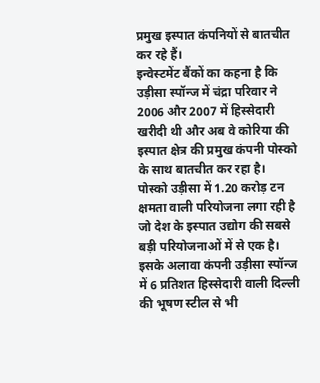प्रमुख इस्पात कंपनियों से बातचीत कर रहे हैं।
इन्वेस्टमेंट बैंकों का कहना है कि उड़ीसा स्पॉन्ज में चंद्रा परिवार ने 2006 और 2007 में हिस्सेदारी खरीदी थी और अब वे कोरिया की इस्पात क्षेत्र की प्रमुख कंपनी पोस्को के साथ बातचीत कर रहा है।
पोस्को उड़ीसा में 1.20 करोड़ टन क्षमता वाली परियोजना लगा रही है जो देश के इस्पात उद्योग की सबसे बड़ी परियोजनाओं में से एक है।
इसके अलावा कंपनी उड़ीसा स्पॉन्ज में 6 प्रतिशत हिस्सेदारी वाली दिल्ली की भूषण स्टील से भी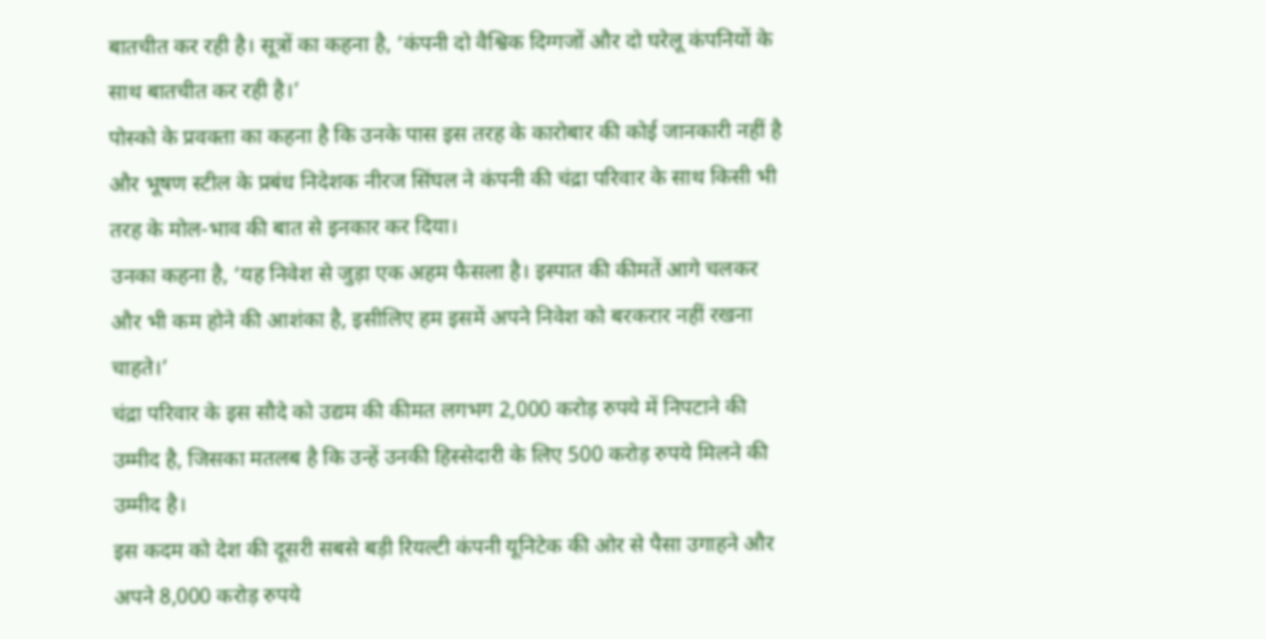बातचीत कर रही है। सूत्रों का कहना है, ‘कंपनी दो वैश्विक दिग्गजों और दो घरेलू कंपनियों के साथ बातचीत कर रही है।’
पोस्को के प्रवक्ता का कहना है कि उनके पास इस तरह के कारोबार की कोई जानकारी नहीं है और भूषण स्टील के प्रबंध निदेशक नीरज सिंघल ने कंपनी की चंद्रा परिवार के साथ किसी भी तरह के मोल-भाव की बात से इनकार कर दिया।
उनका कहना है, ‘यह निवेश से जुड़ा एक अहम फैसला है। इस्पात की कीमतें आगे चलकर और भी कम होने की आशंका है, इसीलिए हम इसमें अपने निवेश को बरकरार नहीं रखना चाहते।’
चंद्रा परिवार के इस सौदे को उद्यम की कीमत लगभग 2,000 करोड़ रुपये में निपटाने की उम्मीद है, जिसका मतलब है कि उन्हें उनकी हिस्सेदारी के लिए 500 करोड़ रुपये मिलने की उम्मीद है।
इस कदम को देश की दूसरी सबसे बड़ी रियल्टी कंपनी यूनिटेक की ओर से पैसा उगाहने और अपने 8,000 करोड़ रुपये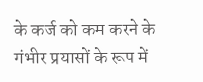के कर्ज को कम करने के गंभीर प्रयासों के रूप में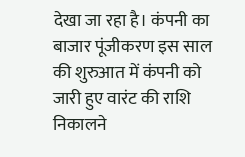देखा जा रहा है। कंपनी का बाजार पूंजीकरण इस साल की शुरुआत में कंपनी को जारी हुए वारंट की राशि निकालने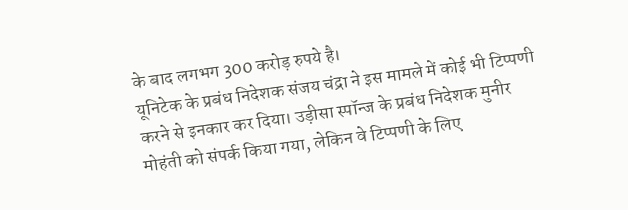के बाद लगभग 300 करोड़ रुपये है।
यूनिटेक के प्रबंध निदेशक संजय चंद्रा ने इस मामले में कोई भी टिप्पणी करने से इनकार कर दिया। उड़ीसा स्पॉन्ज के प्रबंध निदेशक मुनीर मोहंती को संपर्क किया गया, लेकिन वे टिप्पणी के लिए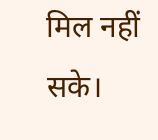मिल नहीं सके।